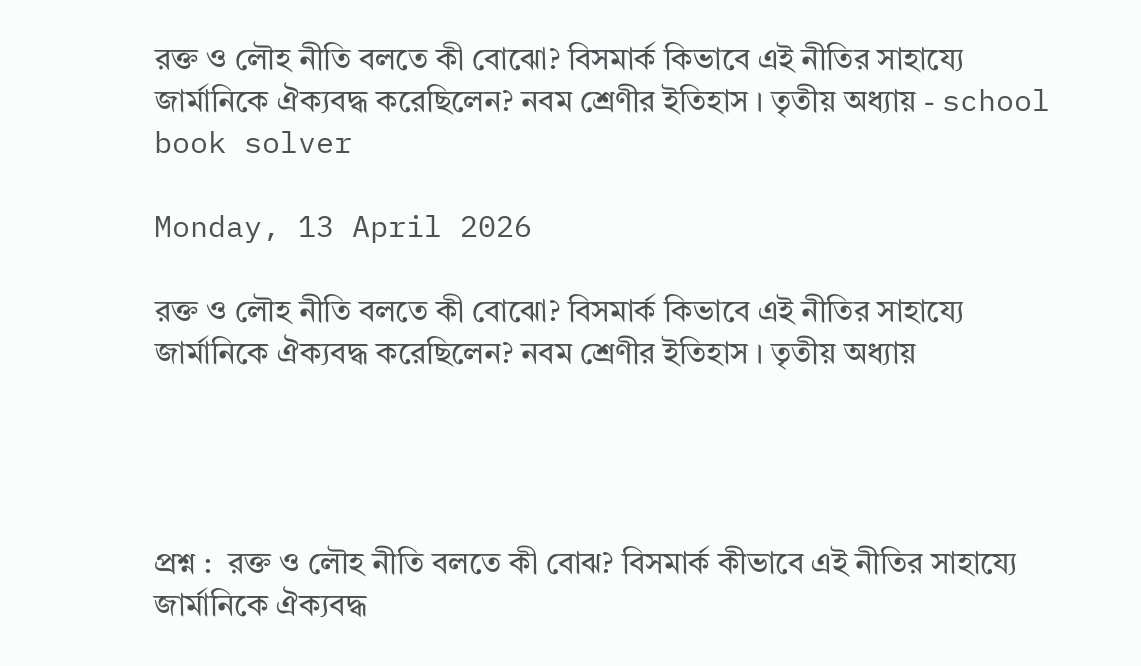রক্ত ও লৌহ নীতি বলতে কী বোঝো? বিসমার্ক কিভাবে এই নীতির সাহায্যে জার্মানিকে ঐক্যবদ্ধ করেছিলেন? নবম শ্রেণীর ইতিহাস । তৃতীয় অধ্যায় - school book solver

Monday, 13 April 2026

রক্ত ও লৌহ নীতি বলতে কী বোঝো? বিসমার্ক কিভাবে এই নীতির সাহায্যে জার্মানিকে ঐক্যবদ্ধ করেছিলেন? নবম শ্রেণীর ইতিহাস । তৃতীয় অধ্যায়




প্রশ্ন :  রক্ত ও লৌহ নীতি বলতে কী বোঝ? বিসমার্ক কীভাবে এই নীতির সাহায্যে জার্মানিকে ঐক্যবদ্ধ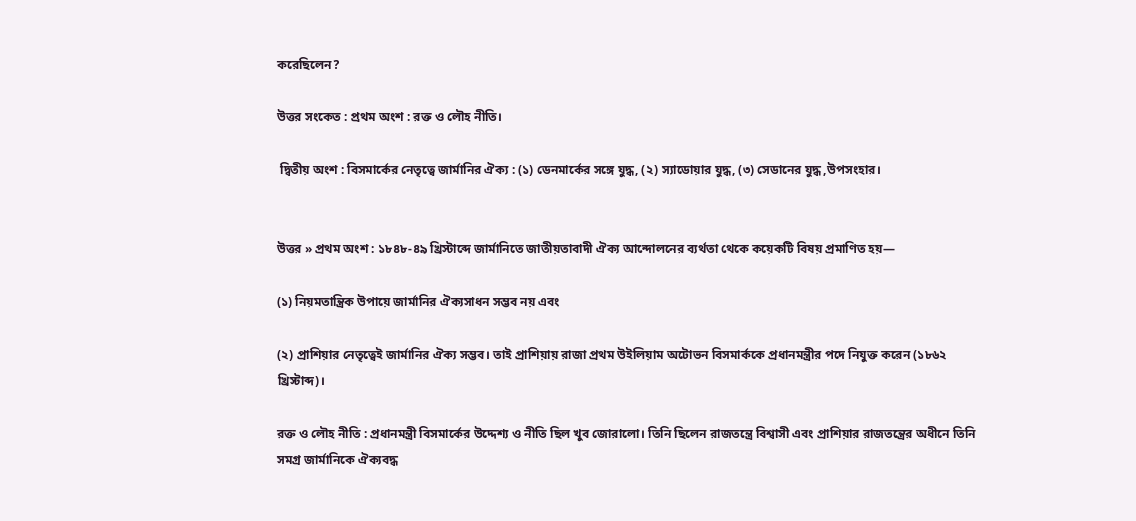করেছিলেন?

উত্তর সংকেত : প্রথম অংশ : রক্ত ও লৌহ নীতি।

 দ্বিতীয় অংশ : বিসমার্কের নেতৃত্বে জার্মানির ঐক্য : (১) ডেনমার্কের সঙ্গে যুদ্ধ, (২) স্যাডোয়ার যুদ্ধ, (৩) সেডানের যুদ্ধ ,উপসংহার।


উত্তর » প্রথম অংশ : ১৮৪৮-৪৯ খ্রিস্টাব্দে জার্মানিতে জাতীয়তাবাদী ঐক্য আন্দোলনের ব্যর্থতা থেকে কয়েকটি বিষয় প্রমাণিত হয়—

(১) নিয়মতান্ত্রিক উপায়ে জার্মানির ঐক্যসাধন সম্ভব নয় এবং

(২) প্রাশিয়ার নেতৃত্বেই জার্মানির ঐক্য সম্ভব। তাই প্রাশিয়ায় রাজা প্রথম উইলিয়াম অটোভন বিসমার্ককে প্রধানমন্ত্রীর পদে নিযুক্ত করেন (১৮৬২ খ্রিস্টাব্দ)।

রক্ত ও লৌহ নীতি : প্রধানমন্ত্রী বিসমার্কের উদ্দেশ্য ও নীতি ছিল খুব জোরালো। তিনি ছিলেন রাজতন্ত্রে বিশ্বাসী এবং প্রাশিয়ার রাজতন্ত্রের অধীনে তিনি সমগ্র জার্মানিকে ঐক্যবদ্ধ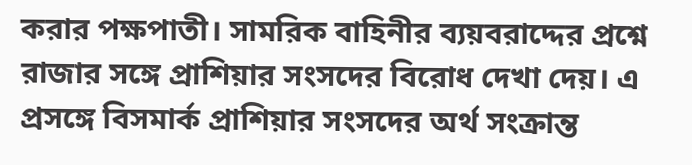করার পক্ষপাতী। সামরিক বাহিনীর ব্যয়বরাদ্দের প্রশ্নে রাজার সঙ্গে প্রাশিয়ার সংসদের বিরোধ দেখা দেয়। এ প্রসঙ্গে বিসমার্ক প্রাশিয়ার সংসদের অর্থ সংক্রান্ত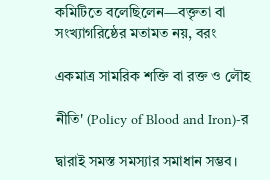কমিটিতে বলেছিলেন—বক্তৃতা বা সংখ্যাগরিষ্ঠের মতামত নয়, বরং

একমাত্র সামরিক শক্তি বা রক্ত ও লৌহ

নীতি' (Policy of Blood and Iron)-র

দ্বারাই সমস্ত সমস্যার সমাধান সম্ভব।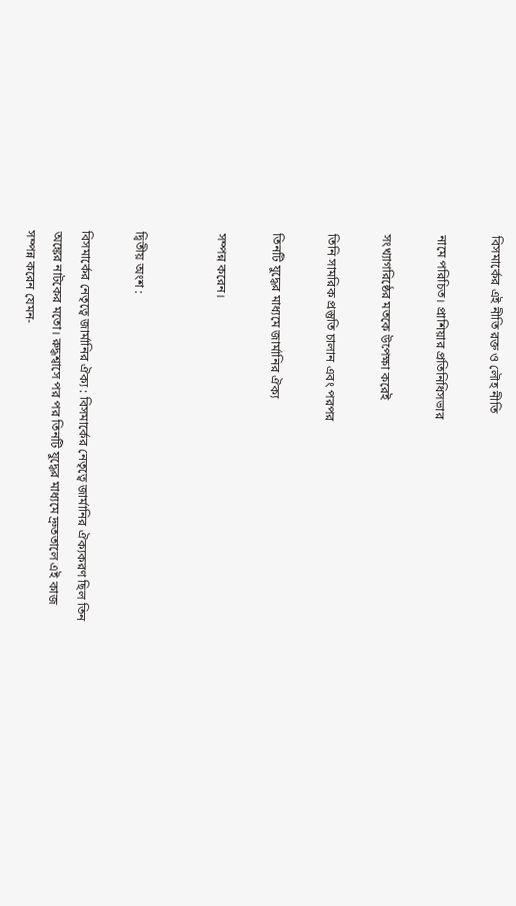বিসমার্কের এই নীতি রক্ত ও লৌহ নীতি

নামে পরিচিত। প্রাশিয়ার প্রতিনিধিসভার

সংখ্যাগরিষ্ঠের মতকে উপেক্ষা করেই

তিনি সামরিক প্রস্তুতি চালান এবং পরপর

তিনটি যুদ্ধের মাধ্যমে জার্মানির ঐক্য

সম্পন্ন করেন।


দ্বিতীয় অংশ :

বিসমার্কের নেতৃত্বে জার্মানির ঐক্য : বিসমার্কের নেতৃত্বে জার্মানির ঐক্যকরণ ছিল তিন অঙ্কের নাটকের মতো। রুদ্ধশ্বাসে পর পর তিনটি যুদ্ধের মাধ্যমে দ্রুততালে এই কাজ সম্পন্ন করেন যেমন-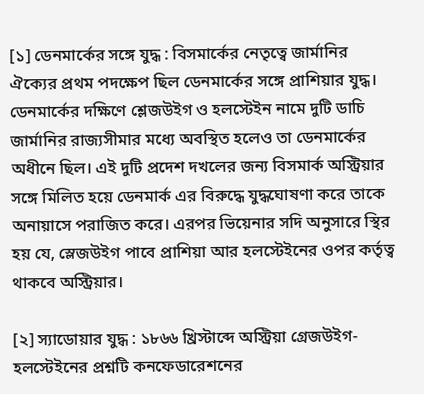[১] ডেনমার্কের সঙ্গে যুদ্ধ : বিসমার্কের নেতৃত্বে জার্মানির ঐক্যের প্রথম পদক্ষেপ ছিল ডেনমার্কের সঙ্গে প্রাশিয়ার যুদ্ধ। ডেনমার্কের দক্ষিণে শ্লেজউইগ ও হলস্টেইন নামে দুটি ডাচি জার্মানির রাজ্যসীমার মধ্যে অবস্থিত হলেও তা ডেনমার্কের অধীনে ছিল। এই দুটি প্রদেশ দখলের জন্য বিসমার্ক অস্ট্রিয়ার সঙ্গে মিলিত হয়ে ডেনমার্ক এর বিরুদ্ধে যুদ্ধঘোষণা করে তাকে অনায়াসে পরাজিত করে। এরপর ভিয়েনার সদি অনুসারে স্থির হয় যে, স্লেজউইগ পাবে প্রাশিয়া আর হলস্টেইনের ওপর কর্তৃত্ব থাকবে অস্ট্রিয়ার।

[২] স্যাডোয়ার যুদ্ধ : ১৮৬৬ খ্রিস্টাব্দে অস্ট্রিয়া গ্রেজউইগ- হলস্টেইনের প্রশ্নটি কনফেডারেশনের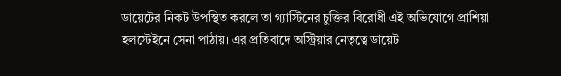ডায়েটের নিকট উপস্থিত করলে তা গ্যাস্টিনের চুক্তির বিরোধী এই অভিযোগে প্রাশিয়া হলস্টেইনে সেনা পাঠায়। এর প্রতিবাদে অস্ট্রিয়ার নেতৃত্বে ডায়েট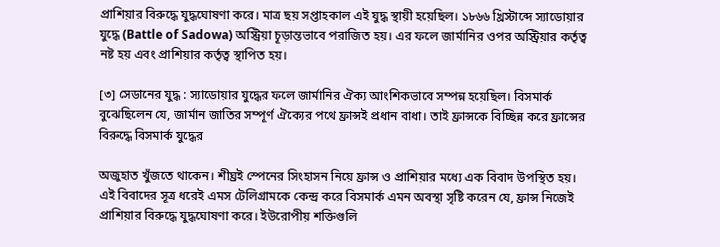প্রাশিয়ার বিরুদ্ধে যুদ্ধঘোষণা করে। মাত্র ছয় সপ্তাহকাল এই যুদ্ধ স্থায়ী হয়েছিল। ১৮৬৬ খ্রিস্টাব্দে স্যাডোয়ার যুদ্ধে (Battle of Sadowa) অস্ট্রিয়া চূড়ান্তভাবে পরাজিত হয়। এর ফলে জার্মানির ওপর অস্ট্রিয়ার কর্তৃত্ব নষ্ট হয় এবং প্রাশিয়ার কর্তৃত্ব স্থাপিত হয়।

[৩] সেডানের যুদ্ধ : স্যাডোয়ার যুদ্ধের ফলে জার্মানির ঐক্য আংশিকভাবে সম্পন্ন হয়েছিল। বিসমার্ক বুঝেছিলেন যে, জার্মান জাতির সম্পূর্ণ ঐক্যের পথে ফ্রান্সই প্রধান বাধা। তাই ফ্রান্সকে বিচ্ছিন্ন করে ফ্রান্সের বিরুদ্ধে বিসমার্ক যুদ্ধের

অজুহাত খুঁজতে থাকেন। শীঘ্রই স্পেনের সিংহাসন নিয়ে ফ্রান্স ও প্রাশিয়ার মধ্যে এক বিবাদ উপস্থিত হয়। এই বিবাদের সূত্র ধরেই এমস টেলিগ্রামকে কেন্দ্র করে বিসমার্ক এমন অবস্থা সৃষ্টি করেন যে, ফ্রান্স নিজেই প্রাশিয়ার বিরুদ্ধে যুদ্ধঘোষণা করে। ইউরোপীয় শক্তিগুলি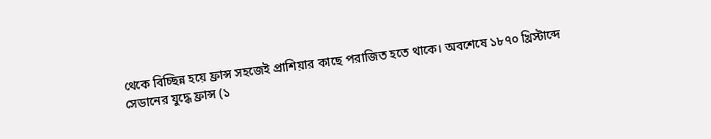থেকে বিচ্ছিন্ন হয়ে ফ্রান্স সহজেই প্রাশিয়ার কাছে পরাজিত হতে থাকে। অবশেষে ১৮৭০ খ্রিস্টাব্দে সেডানের যুদ্ধে ফ্রান্স (১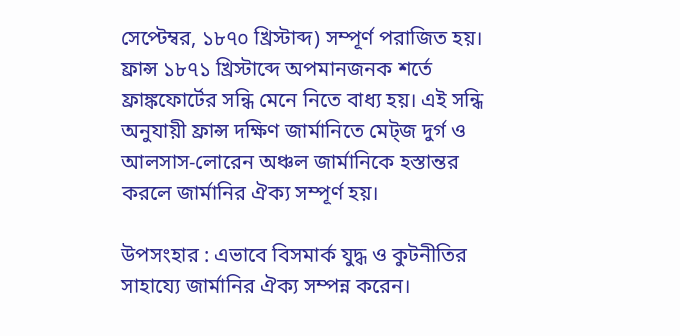সেপ্টেম্বর, ১৮৭০ খ্রিস্টাব্দ) সম্পূর্ণ পরাজিত হয়। ফ্রান্স ১৮৭১ খ্রিস্টাব্দে অপমানজনক শর্তে ফ্রাঙ্কফোর্টের সন্ধি মেনে নিতে বাধ্য হয়। এই সন্ধি অনুযায়ী ফ্রান্স দক্ষিণ জার্মানিতে মেট্‌জ দুর্গ ও আলসাস-লোরেন অঞ্চল জার্মানিকে হস্তান্তর করলে জার্মানির ঐক্য সম্পূর্ণ হয়।

উপসংহার : এভাবে বিসমার্ক যুদ্ধ ও কুটনীতির সাহায্যে জার্মানির ঐক্য সম্পন্ন করেন।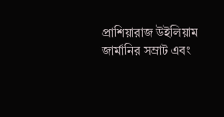প্রাশিয়ারাজ উইলিয়াম জার্মানির সম্রাট এবং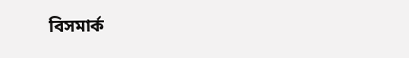বিসমার্ক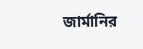জার্মানির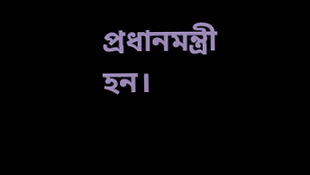প্রধানমন্ত্রী হন।